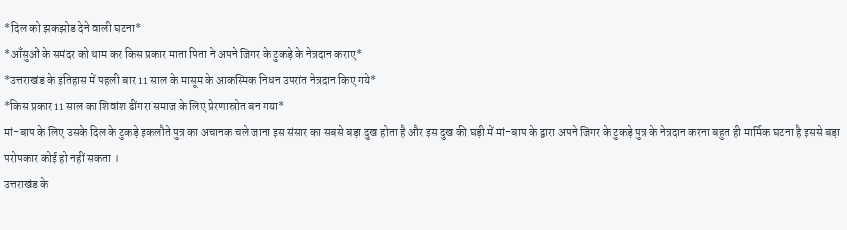*दिल को झकझोड देने वाली घटना*
*आँसुओं के समंदर को थाम कर किस प्रकार माता पिता ने अपने जिगर के टुकड़े के नेत्रदान कराए*
*उत्तराखंड के इतिहास में पहली बार 11 साल के मासूम के आकस्मिक निधन उपरांत नेत्रदान किए गये*
*किस प्रकार 11 साल का शिवांश ढींगरा समाज के लिए प्रेरणास्रोत बन गया*
मां-बाप के लिए उसके दिल के टुकड़े इकलौते पुत्र का अचानक चले जाना इस संसार का सबसे बड़ा दुख होता है और इस दुख की घड़ी में मां-बाप के द्वारा अपने जिगर के टुकड़े पुत्र के नेत्रदान करना बहुत ही मार्मिक घटना है इससे बड़ा परोपकार कोई हो नहीं सकता ।
उत्तराखंड के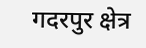गदरपुर क्षेत्र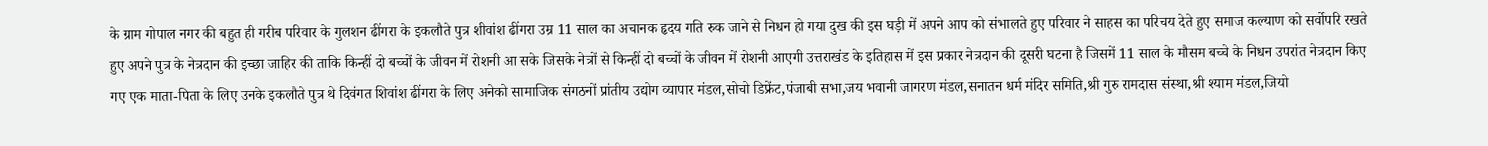के ग्राम गोपाल नगर की बहुत ही गरीब परिवार के गुलशन ढींगरा के इकलौते पुत्र शीवांश ढींगरा उम्र 11 साल का अचानक हृदय गति रुक जाने से निधन हो गया दुख की इस घड़ी में अपने आप को संभालते हुए परिवार ने साहस का परिचय देते हुए समाज कल्याण को सर्वोपरि रखते हुए अपने पुत्र के नेत्रदान की इच्छा जाहिर की ताकि किन्हीं दो बच्चों के जीवन में रोशनी आ सके जिसके नेत्रों से किन्हीं दो बच्चों के जीवन में रोशनी आएगी उत्तराखंड के इतिहास में इस प्रकार नेत्रदान की दूसरी घटना है जिसमें 11 साल के मौसम बच्चे के निधन उपरांत नेत्रदान किए गए एक माता-पिता के लिए उनके इकलौते पुत्र थे दिवंगत शिवांश ढींगरा के लिए अनेको सामाजिक संगठनों प्रांतीय उद्योग व्यापार मंडल,सोचो डिफ्रेंट,पंजाबी सभा,जय भवानी जागरण मंडल,सनातन धर्म मंदिर समिति,श्री गुरु रामदास संस्था,श्री श्याम मंडल,जियो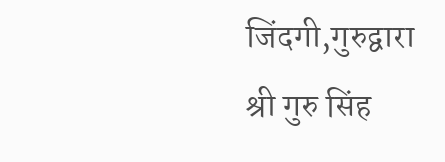जिंदगी,गुरुद्वारा श्री गुरु सिंह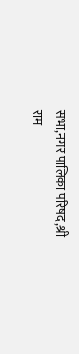सभा,नगर पालिका परिषद,श्री राम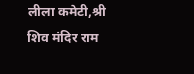लीला कमेटी,श्री शिव मंदिर राम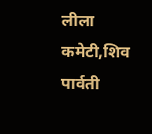लीला कमेटी,शिव पार्वती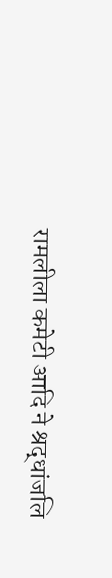रामलीला कमेटी आदि ने श्रद्धांजलि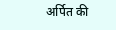अर्पित की